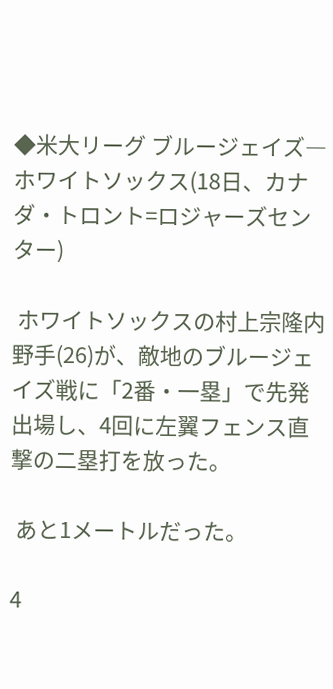◆米大リーグ ブルージェイズ―ホワイトソックス(18日、カナダ・トロント=ロジャーズセンター)

 ホワイトソックスの村上宗隆内野手(26)が、敵地のブルージェイズ戦に「2番・一塁」で先発出場し、4回に左翼フェンス直撃の二塁打を放った。

 あと1メートルだった。

4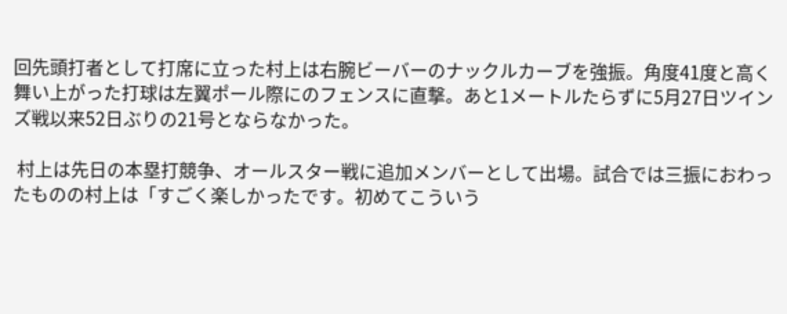回先頭打者として打席に立った村上は右腕ビーバーのナックルカーブを強振。角度41度と高く舞い上がった打球は左翼ポール際にのフェンスに直撃。あと1メートルたらずに5月27日ツインズ戦以来52日ぶりの21号とならなかった。

 村上は先日の本塁打競争、オールスター戦に追加メンバーとして出場。試合では三振におわったものの村上は「すごく楽しかったです。初めてこういう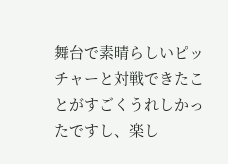舞台で素晴らしいピッチャーと対戦できたことがすごくうれしかったですし、楽し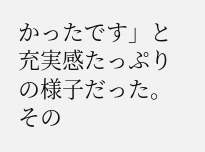かったです」と充実感たっぷりの様子だった。その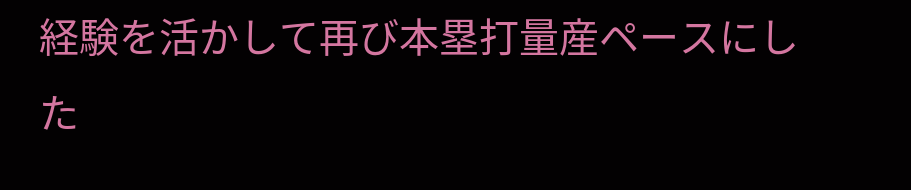経験を活かして再び本塁打量産ペースにした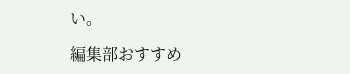い。

編集部おすすめ